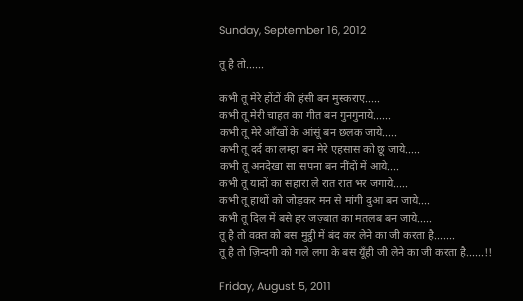Sunday, September 16, 2012

तू है तो......

कभी तू मेरे होंटों की हंसी बन मुस्कराए.....
कभी तू मेरी चाहत का गीत बन गुनगुनाये......
कभी तू मेरे आँखों के आंसूं बन छलक जाये.....
कभी तू दर्द का लम्हा बन मेरे एहसास को छू जाये.....
कभी तू अनदेखा सा सपना बन नींदों में आये....
कभी तू यादों का सहारा ले रात रात भर जगाये.....
कभी तू हाथों को जोड़कर मन से मांगी दुआ बन जाये....
कभी तू दिल में बसे हर जज़्बात का मतलब बन जाये.....
तू है तो वक़्त को बस मुट्ठी में बंद कर लेने का जी करता है.......
तू है तो ज़िन्दगी को गले लगा के बस यूँही जी लेने का जी करता है......!!

Friday, August 5, 2011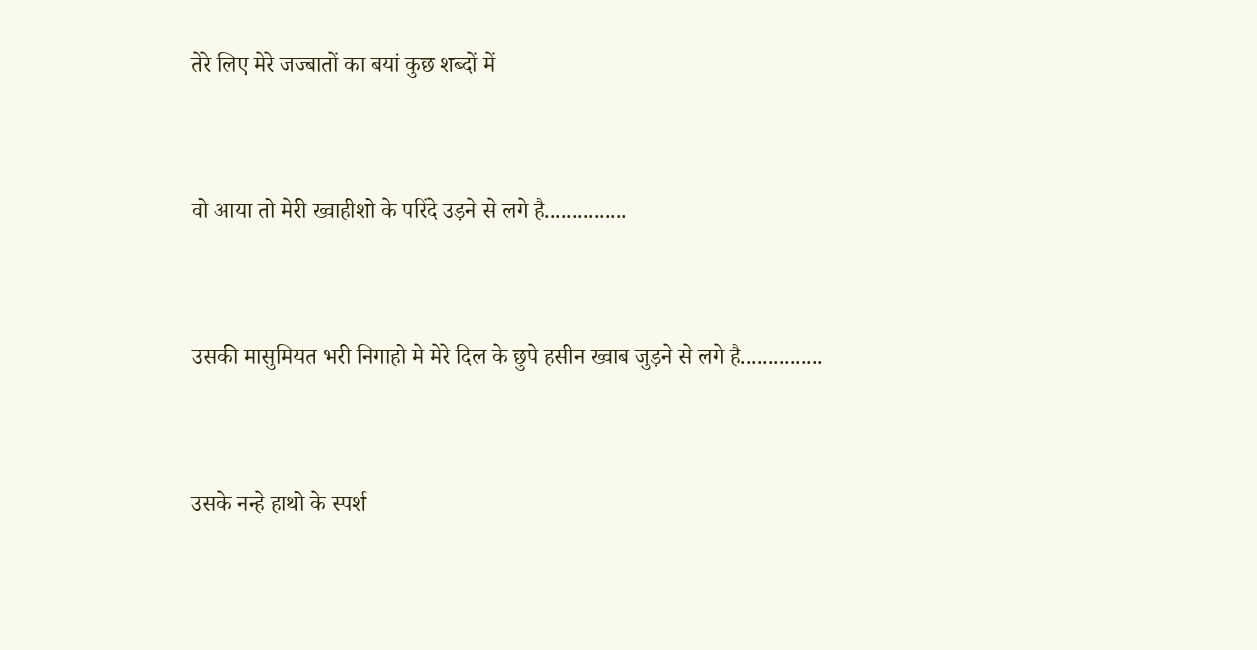तेरे लिए मेरे जज्बातों का बयां कुछ शब्दों में


वो आया तो मेरी ख्वाहीशो के परिंदे उड़ने से लगे है...............


उसकी मासुमियत भरी निगाहो मे मेरे दिल के छुपे हसीन ख्वाब जुड़ने से लगे है...............


उसके नन्हे हाथो के स्पर्श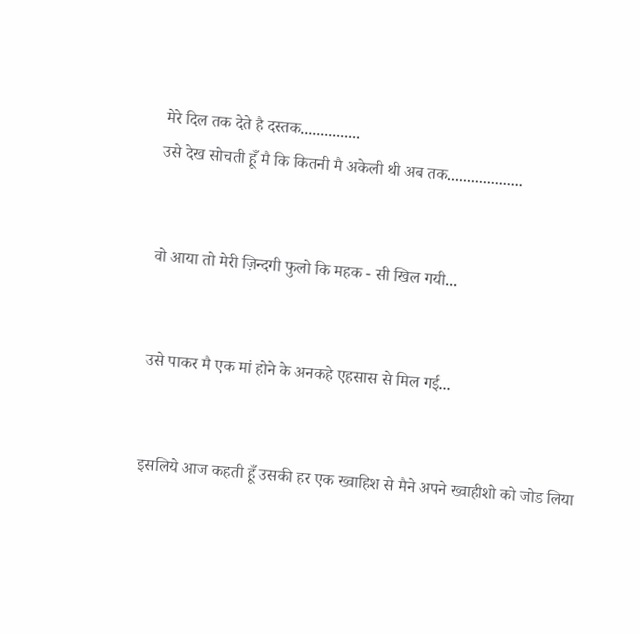मेरे दिल तक देते है दस्तक...............
उसे देख सोचती हूँ मै कि कितनी मै अकेली थी अब तक...................


वो आया तो मेरी ज़िन्दगी फुलो कि महक - सी खिल गयी...


उसे पाकर मै एक मां होने के अनकहे एहसास से मिल गई...


इसलिये आज कहती हूँ उसकी हर एक ख्वाहिश से मैने अपने ख्वाहीशो को जोड लिया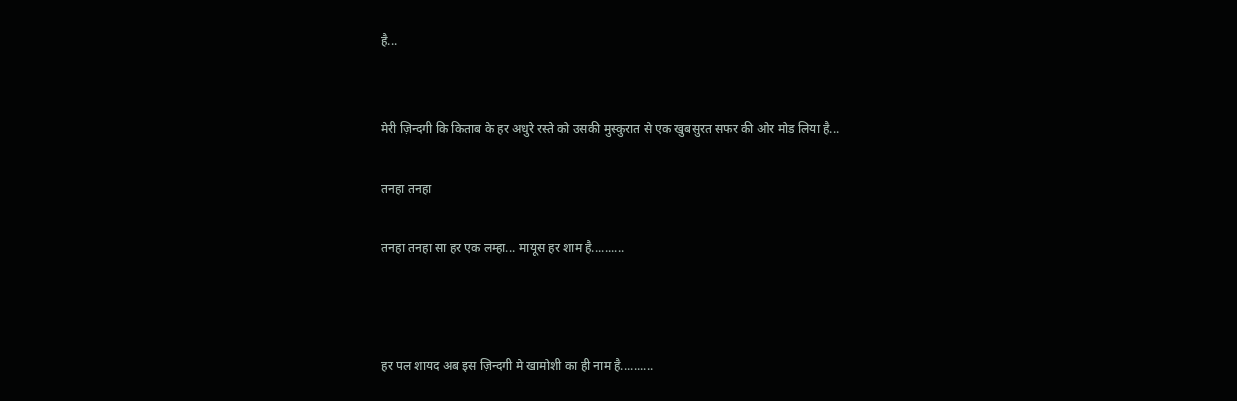है...


मेरी ज़िन्दगी कि किताब के हर अधुरे रस्ते को उसकी मुस्कुरात से एक खुबसुरत सफर की ओर मोड लिया है...

तनहा तनहा

तनहा तनहा सा हर एक लम्हा... मायूस हर शाम है..........



हर पल शायद अब इस ज़िन्दगी मे खामोशी का ही नाम है..........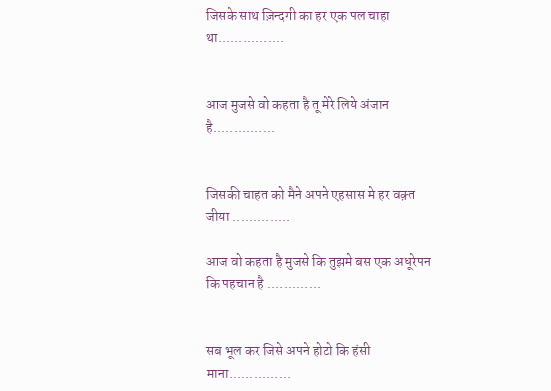जिसके साथ ज़िन्दगी का हर एक पल चाहा था................


आज मुजसे वो कहता है तू मेरे लिये अंजान है...............


जिसकी चाहत को मैने अपने एहसास मे हर वक़्त जीया ..............

आज वो कहता है मुजसे कि तुझमे बस एक अधूरेपन कि पहचान है .............


सब भूल कर जिसे अपने होटो कि हंसी माना...............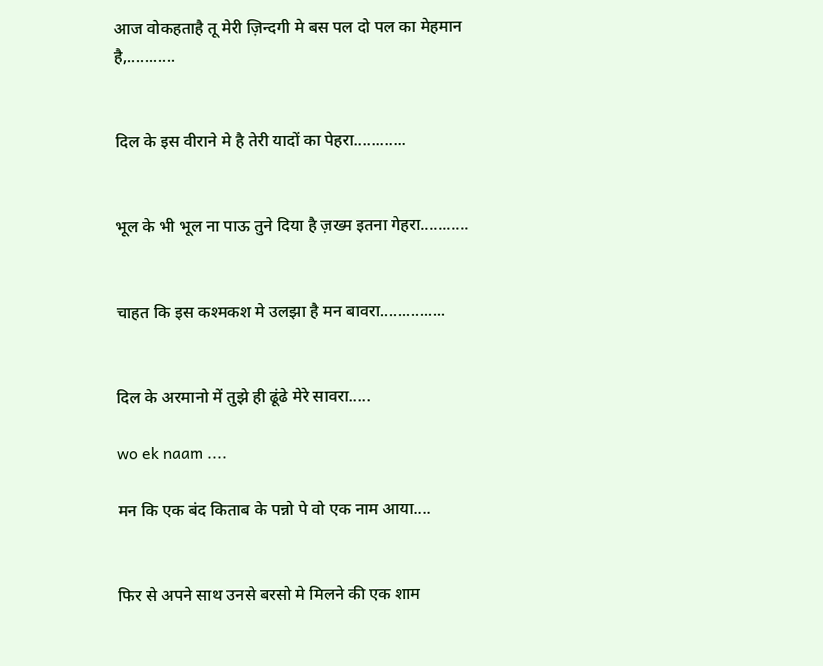आज वोकहताहै तू मेरी ज़िन्दगी मे बस पल दो पल का मेहमान है,...........


दिल के इस वीराने मे है तेरी यादों का पेहरा............


भूल के भी भूल ना पाऊ तुने दिया है ज़ख्म इतना गेहरा...........


चाहत कि इस कश्मकश मे उलझा है मन बावरा...............


दिल के अरमानो में तुझे ही ढूंढे मेरे सावरा.....

wo ek naam ....

मन कि एक बंद किताब के पन्नो पे वो एक नाम आया....


फिर से अपने साथ उनसे बरसो मे मिलने की एक शाम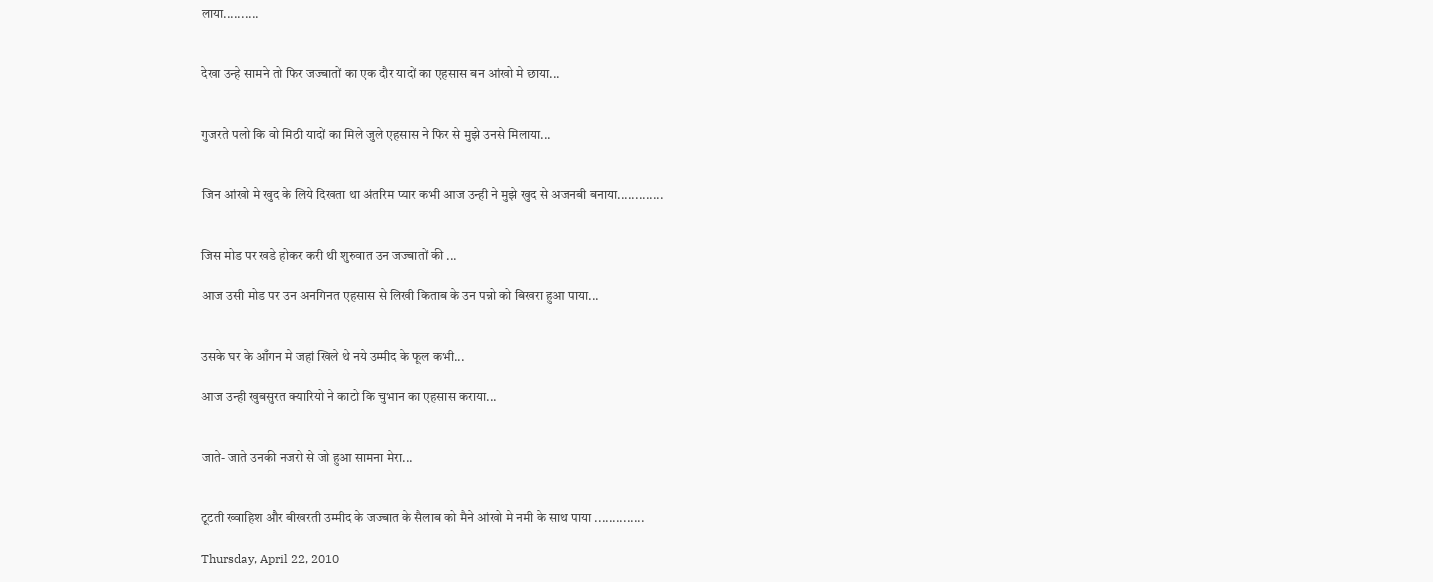लाया..........


देखा उन्हे सामने तो फिर जज्बातों का एक दौर यादों का एहसास बन आंखो मे छाया...


गुजरते पलो कि वो मिठी यादों का मिले जुले एहसास ने फिर से मुझे उनसे मिलाया...


जिन आंखो मे खुद के लिये दिखता था अंतरिम प्यार कभी आज उन्ही ने मुझे खुद से अजनबी बनाया.............


जिस मोड पर खडे होकर करी थी शुरुवात उन जज्बातों की ...

आज उसी मोड पर उन अनगिनत एहसास से लिखी किताब के उन पन्नो को बिखरा हुआ पाया...


उसके घर के आँगन मे जहां खिले थे नये उम्मीद के फूल कभी...

आज उन्ही खुबसुरत क्यारियो ने काटो कि चुभान का एहसास कराया...


जाते- जाते उनकी नजरो से जो हुआ सामना मेरा...


टूटती ख्वाहिश और बीखरती उम्मीद के जज्बात के सैलाब को मैने आंखो मे नमी के साथ पाया ..............

Thursday, April 22, 2010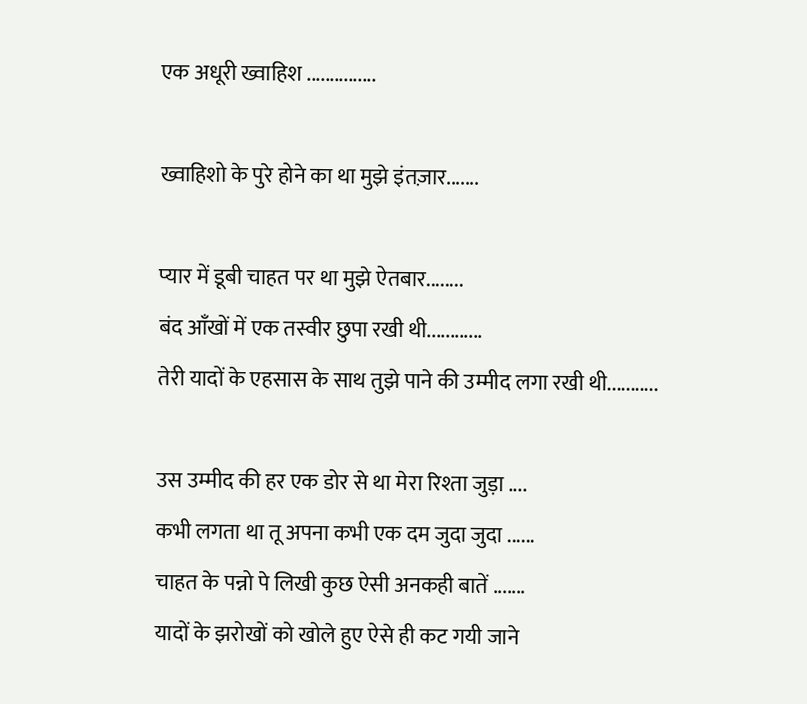एक अधूरी ख्वाहिश ...............

ख्वाहिशो के पुरे होने का था मुझे इंतज़ार.......

प्यार में डूबी चाहत पर था मुझे ऐतबार........
बंद आँखों में एक तस्वीर छुपा रखी थी............
तेरी यादों के एहसास के साथ तुझे पाने की उम्मीद लगा रखी थी...........

उस उम्मीद की हर एक डोर से था मेरा रिश्ता जुड़ा ....
कभी लगता था तू अपना कभी एक दम जुदा जुदा ......
चाहत के पन्नो पे लिखी कुछ ऐसी अनकही बातें .......
यादों के झरोखों को खोले हुए ऐसे ही कट गयी जाने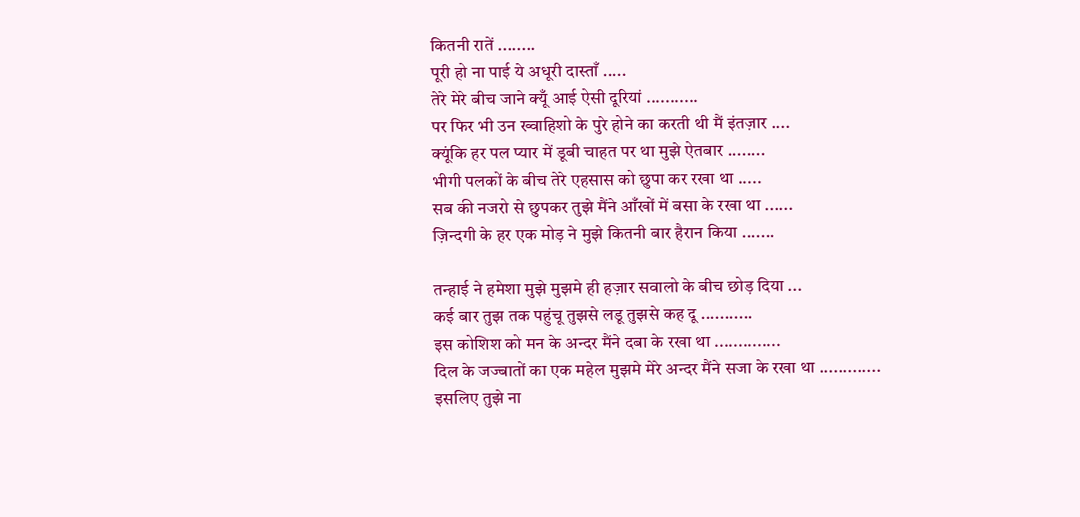कितनी रातें ........
पूरी हो ना पाई ये अधूरी दास्ताँ .....
तेरे मेरे बीच जाने क्यूँ आई ऐसी दूरियां ...........
पर फिर भी उन ख्वाहिशो के पुरे होने का करती थी मैं इंतज़ार ....
क्यूंकि हर पल प्यार में डूबी चाहत पर था मुझे ऐतबार ........
भीगी पलकों के बीच तेरे एहसास को छुपा कर रखा था .....
सब की नजरो से छुपकर तुझे मैंने आँखों में बसा के रखा था ......
ज़िन्दगी के हर एक मोड़ ने मुझे कितनी बार हैरान किया .......

तन्हाई ने हमेशा मुझे मुझमे ही हज़ार सवालो के बीच छोड़ दिया ...
कई बार तुझ तक पहुंचू तुझसे लडू तुझसे कह दू ...........
इस कोशिश को मन के अन्दर मैंने दबा के रखा था ..............
दिल के जज्बातों का एक महेल मुझमे मेरे अन्दर मैंने सजा के रखा था .............
इसलिए तुझे ना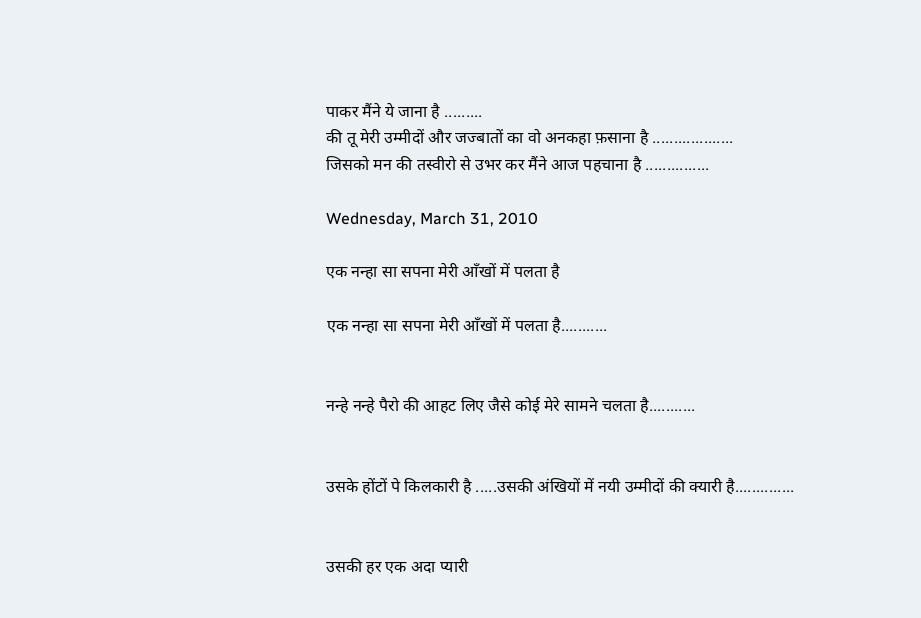पाकर मैंने ये जाना है .........
की तू मेरी उम्मीदों और जज्बातों का वो अनकहा फ़साना है ...................
जिसको मन की तस्वीरो से उभर कर मैंने आज पहचाना है ...............

Wednesday, March 31, 2010

एक नन्हा सा सपना मेरी आँखों में पलता है

एक नन्हा सा सपना मेरी आँखों में पलता है...........


नन्हे नन्हे पैरो की आहट लिए जैसे कोई मेरे सामने चलता है...........


उसके होंटों पे किलकारी है .....उसकी अंखियों में नयी उम्मीदों की क्यारी है..............


उसकी हर एक अदा प्यारी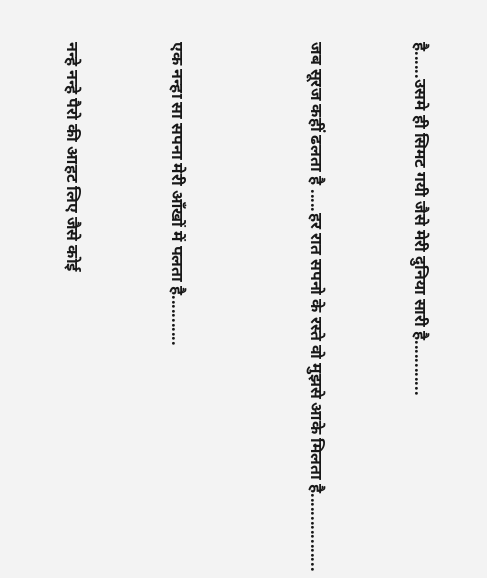है......उसमे ही सिमट गयी जैसे मेरी दुनिया सारी है............


जब सूरज कहीं ढलता है .....हर रात सपनो के रस्ते वो मुझसे आके मिलता है.................



एक नन्हा सा सपना मेरी आँखों में पलता है...........


नन्हे नन्हे पैरो की आहट लिए जैसे कोई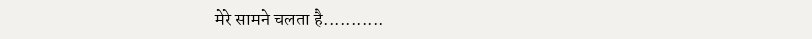मेरे सामने चलता है...........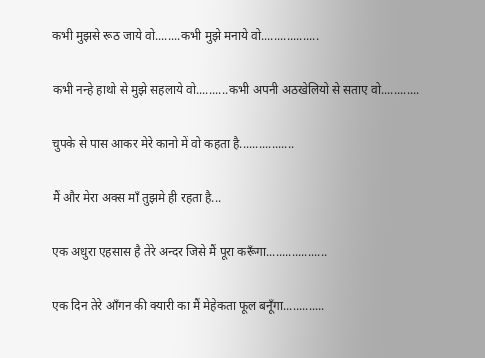कभी मुझसे रूठ जाये वो........कभी मुझे मनाये वो..................


कभी नन्हे हाथो से मुझे सहलाये वो..........कभी अपनी अठखेलियो से सताए वो............


चुपके से पास आकर मेरे कानो में वो कहता है.................


मैं और मेरा अक्स माँ तुझमे ही रहता है...


एक अधुरा एहसास है तेरे अन्दर जिसे मैं पूरा करूँगा...................


एक दिन तेरे आँगन की क्यारी का मैं मेहेकता फूल बनूँगा.............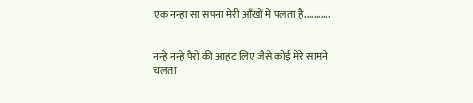एक नन्हा सा सपना मेरी आँखों में पलता है...........


नन्हे नन्हे पैरो की आहट लिए जैसे कोई मेरे सामने चलता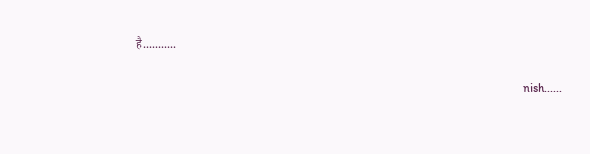है...........

                                                                                                                                 nish......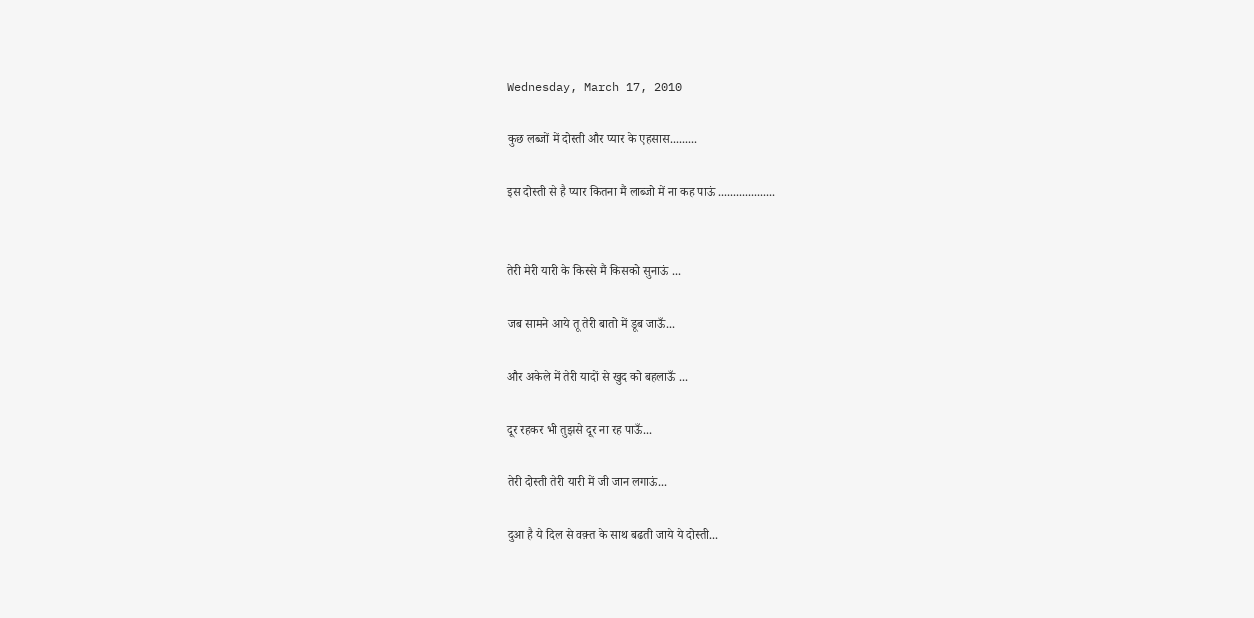Wednesday, March 17, 2010

कुछ लब्जों में दोस्ती और प्यार के एहसास.........

इस दोस्ती से है प्यार कितना मैं लाब्जो में ना कह पाऊं ...................


तेरी मेरी यारी के किस्से मैं किसको सुनाऊं ...

जब सामने आये तू तेरी बातो में डूब जाऊँ...

और अकेले में तेरी यादों से खुद को बहलाऊँ ...

दूर रहकर भी तुझसे दूर ना रह पाऊँ...

तेरी दोस्ती तेरी यारी में जी जान लगाऊं...

दुआ है ये दिल से वक़्त के साथ बढती जाये ये दोस्ती...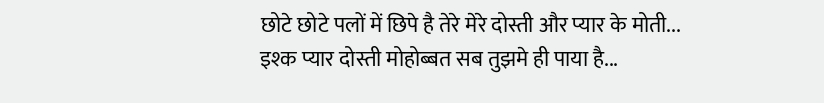छोटे छोटे पलों में छिपे है तेरे मेरे दोस्ती और प्यार के मोती...
इश्क प्यार दोस्ती मोहोब्बत सब तुझमे ही पाया है...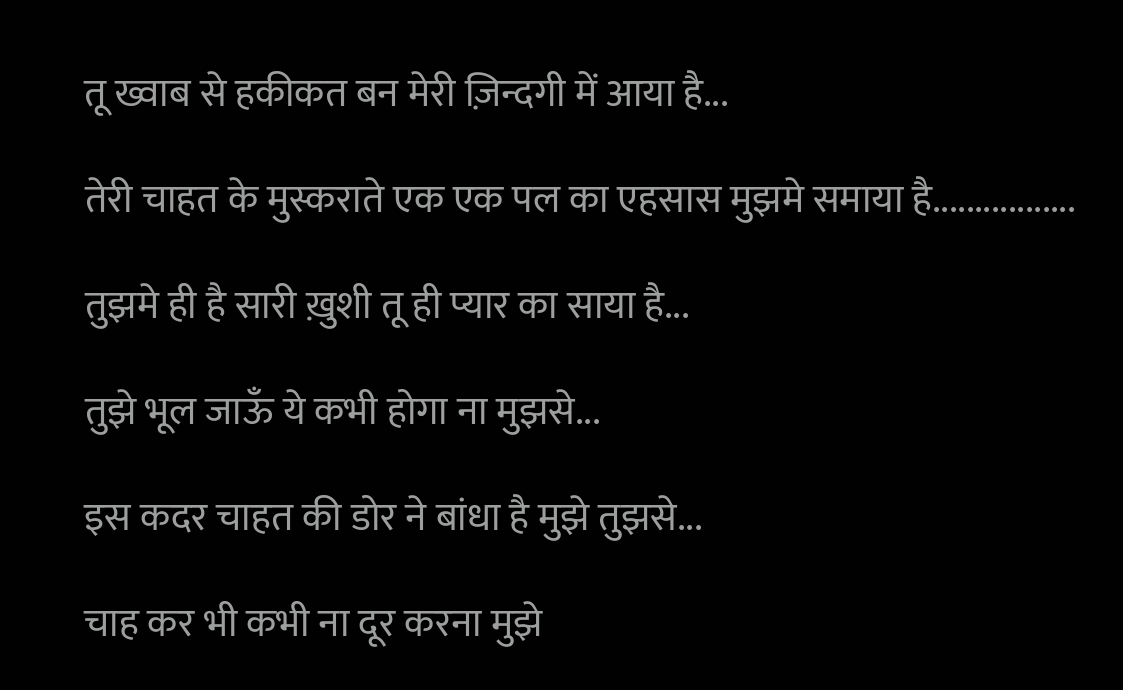तू ख्वाब से हकीकत बन मेरी ज़िन्दगी में आया है...

तेरी चाहत के मुस्कराते एक एक पल का एहसास मुझमे समाया है.................

तुझमे ही है सारी ख़ुशी तू ही प्यार का साया है...

तुझे भूल जाऊँ ये कभी होगा ना मुझसे...

इस कदर चाहत की डोर ने बांधा है मुझे तुझसे...

चाह कर भी कभी ना दूर करना मुझे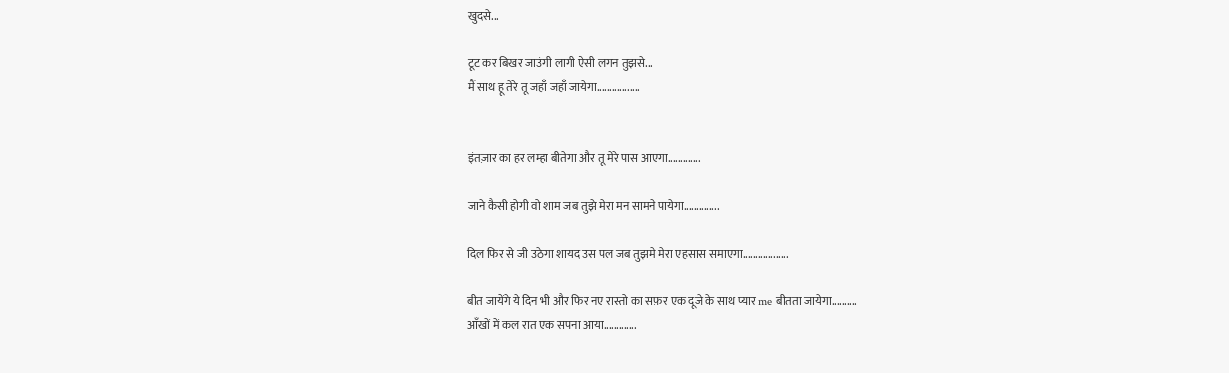खुदसे...

टूट कर बिखर जाउंगी लागी ऐसी लगन तुझसे...
मैं साथ हू तेरे तू जहाँ जहाँ जायेगा.................


इंतज़ार का हर लम्हा बीतेगा और तू मेरे पास आएगा.............

जाने कैसी होगी वो शाम जब तुझे मेरा मन सामने पायेगा..............

दिल फिर से जी उठेगा शायद उस पल जब तुझमे मेरा एहसास समाएगा..................

बीत जायेंगे ये दिन भी और फिर नए रास्तो का सफ़र एक दूजे के साथ प्यार me बीतता जायेगा..........
आँखों में कल रात एक सपना आया.............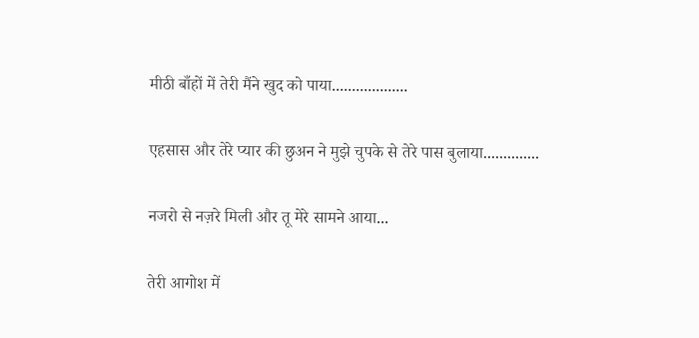मीठी बाँहों में तेरी मैंने खुद को पाया...................

एहसास और तेरे प्यार की छुअन ने मुझे चुपके से तेरे पास बुलाया..............

नजरो से नज़रे मिली और तू मेरे सामने आया...

तेरी आगोश में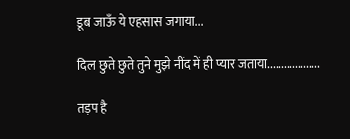डूब जाऊँ ये एहसास जगाया...

दिल छुते छुते तुने मुझे नींद में ही प्यार जताया...................

तड़प है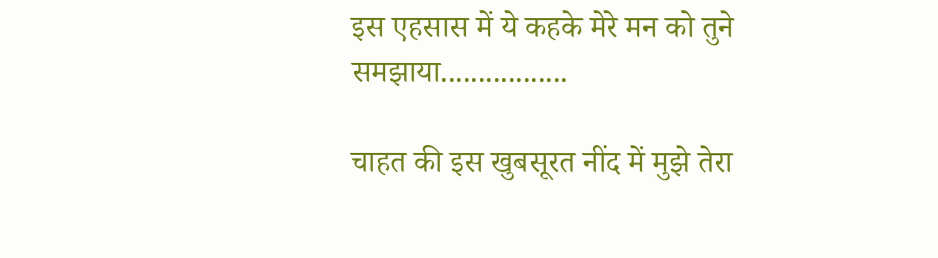इस एहसास में ये कहके मेरे मन को तुने समझाया.................

चाहत की इस खुबसूरत नींद में मुझे तेरा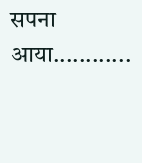सपना आया............